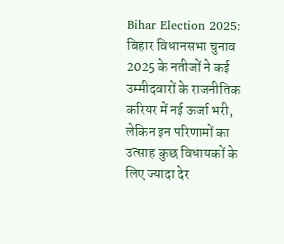Bihar Election 2025: बिहार विधानसभा चुनाव 2025 के नतीजों ने कई उम्मीदवारों के राजनीतिक करियर में नई ऊर्जा भरी, लेकिन इन परिणामों का उत्साह कुछ विधायकों के लिए ज्यादा देर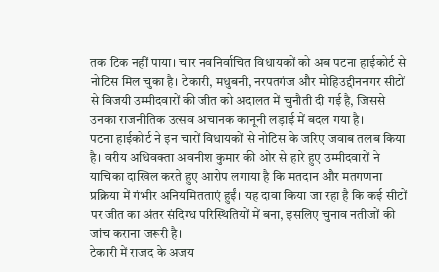तक टिक नहीं पाया। चार नवनिर्वाचित विधायकों को अब पटना हाईकोर्ट से नोटिस मिल चुका है। टेकारी, मधुबनी, नरपतगंज और मोहिउद्दीननगर सीटों से विजयी उम्मीदवारों की जीत को अदालत में चुनौती दी गई है, जिससे उनका राजनीतिक उत्सव अचानक कानूनी लड़ाई में बदल गया है।
पटना हाईकोर्ट ने इन चारों विधायकों से नोटिस के जरिए जवाब तलब किया है। वरीय अधिवक्ता अवनीश कुमार की ओर से हारे हुए उम्मीदवारों ने याचिका दाखिल करते हुए आरोप लगाया है कि मतदान और मतगणना प्रक्रिया में गंभीर अनियमितताएं हुईं। यह दावा किया जा रहा है कि कई सीटों पर जीत का अंतर संदिग्ध परिस्थितियों में बना, इसलिए चुनाव नतीजों की जांच कराना जरूरी है।
टेकारी में राजद के अजय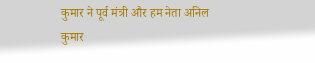कुमार ने पूर्व मंत्री और हम नेता अनिल कुमार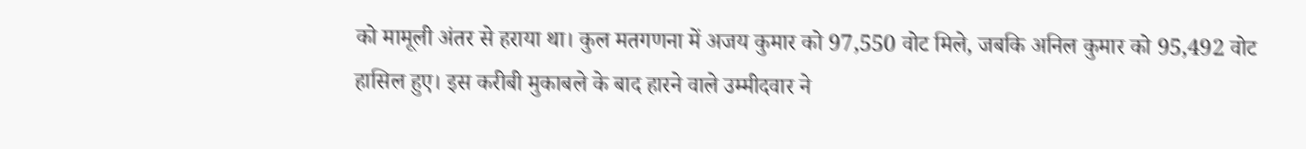को मामूली अंतर से हराया था। कुल मतगणना में अजय कुमार को 97,550 वोट मिले, जबकि अनिल कुमार को 95,492 वोट हासिल हुए। इस करीबी मुकाबले के बाद हारने वाले उम्मीदवार ने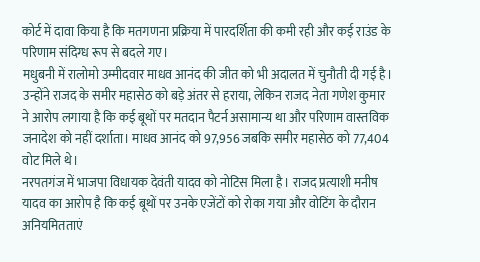कोर्ट में दावा किया है कि मतगणना प्रक्रिया में पारदर्शिता की कमी रही और कई राउंड के परिणाम संदिग्ध रूप से बदले गए।
मधुबनी में रालोमो उम्मीदवार माधव आनंद की जीत को भी अदालत में चुनौती दी गई है। उन्होंने राजद के समीर महासेठ को बड़े अंतर से हराया, लेकिन राजद नेता गणेश कुमार ने आरोप लगाया है कि कई बूथों पर मतदान पैटर्न असामान्य था और परिणाम वास्तविक जनादेश को नहीं दर्शाता। माधव आनंद को 97,956 जबकि समीर महासेठ को 77,404 वोट मिले थे।
नरपतगंज में भाजपा विधायक देवंती यादव को नोटिस मिला है। राजद प्रत्याशी मनीष यादव का आरोप है कि कई बूथों पर उनके एजेंटों को रोका गया और वोटिंग के दौरान अनियमितताएं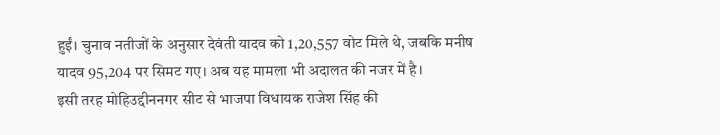हुईं। चुनाव नतीजों के अनुसार देवंती यादव को 1,20,557 वोट मिले थे, जबकि मनीष यादव 95,204 पर सिमट गए। अब यह मामला भी अदालत की नजर में है।
इसी तरह मोहिउद्दीननगर सीट से भाजपा विधायक राजेश सिंह की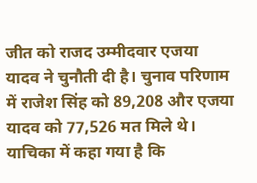जीत को राजद उम्मीदवार एजया यादव ने चुनौती दी है। चुनाव परिणाम में राजेश सिंह को 89,208 और एजया यादव को 77,526 मत मिले थे। याचिका में कहा गया है कि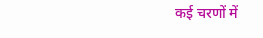कई चरणों में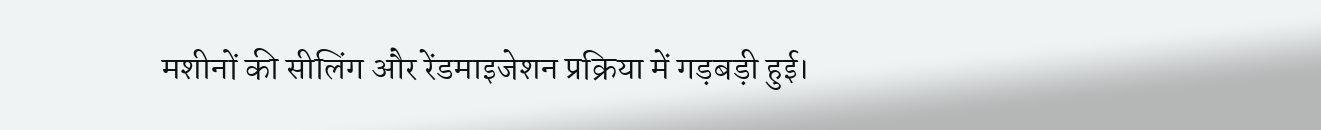मशीनों की सीलिंग और रेंडमाइजेशन प्रक्रिया में गड़बड़ी हुई।